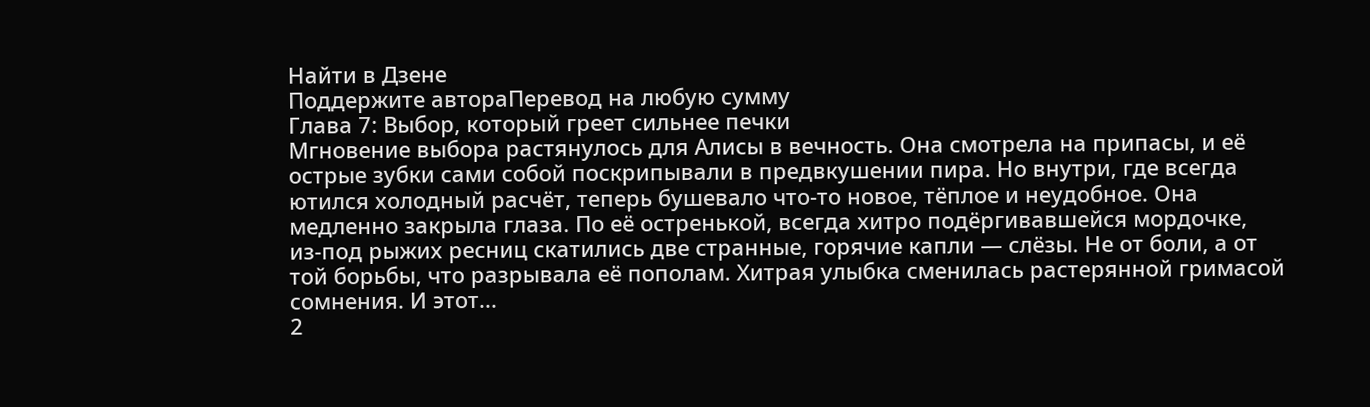Найти в Дзене
Поддержите автораПеревод на любую сумму
Глава 7: Выбор, который греет сильнее печки
Мгновение выбора растянулось для Алисы в вечность. Она смотрела на припасы, и её острые зубки сами собой поскрипывали в предвкушении пира. Но внутри, где всегда ютился холодный расчёт, теперь бушевало что-то новое, тёплое и неудобное. Она медленно закрыла глаза. По её остренькой, всегда хитро подёргивавшейся мордочке, из-под рыжих ресниц скатились две странные, горячие капли — слёзы. Не от боли, а от той борьбы, что разрывала её пополам. Хитрая улыбка сменилась растерянной гримасой сомнения. И этот...
2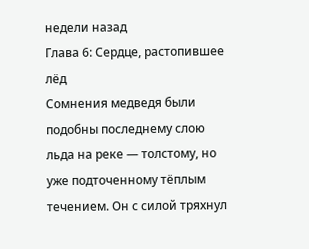недели назад
Глава 6: Сердце, растопившее лёд
Сомнения медведя были подобны последнему слою льда на реке — толстому, но уже подточенному тёплым течением. Он с силой тряхнул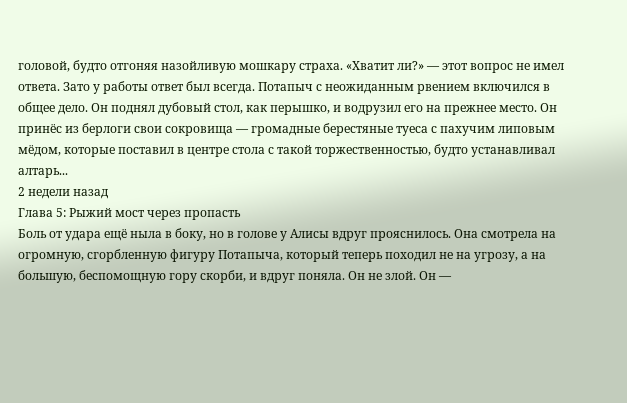головой, будто отгоняя назойливую мошкару страха. «Хватит ли?» — этот вопрос не имел ответа. Зато у работы ответ был всегда. Потапыч с неожиданным рвением включился в общее дело. Он поднял дубовый стол, как перышко, и водрузил его на прежнее место. Он принёс из берлоги свои сокровища — громадные берестяные туеса с пахучим липовым мёдом, которые поставил в центре стола с такой торжественностью, будто устанавливал алтарь...
2 недели назад
Глава 5: Рыжий мост через пропасть
Боль от удара ещё ныла в боку, но в голове у Алисы вдруг прояснилось. Она смотрела на огромную, сгорбленную фигуру Потапыча, который теперь походил не на угрозу, а на большую, беспомощную гору скорби, и вдруг поняла. Он не злой. Он —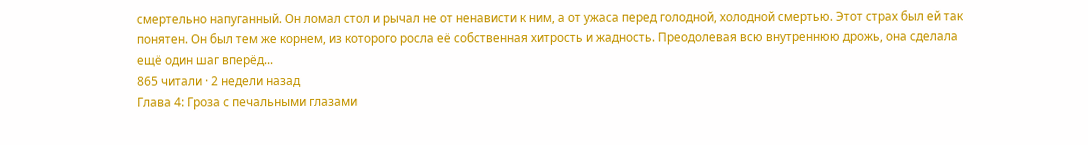смертельно напуганный. Он ломал стол и рычал не от ненависти к ним, а от ужаса перед голодной, холодной смертью. Этот страх был ей так понятен. Он был тем же корнем, из которого росла её собственная хитрость и жадность. Преодолевая всю внутреннюю дрожь, она сделала ещё один шаг вперёд...
865 читали · 2 недели назад
Глава 4: Гроза с печальными глазами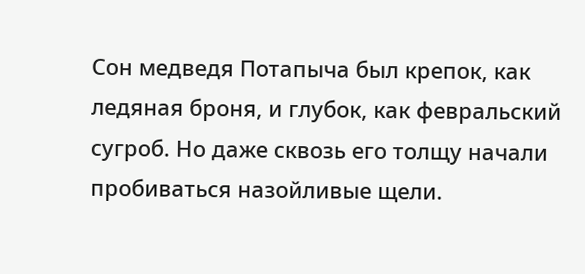Сон медведя Потапыча был крепок, как ледяная броня, и глубок, как февральский сугроб. Но даже сквозь его толщу начали пробиваться назойливые щели.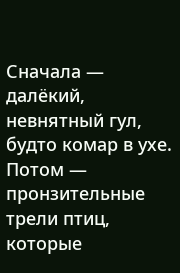Сначала — далёкий, невнятный гул, будто комар в ухе. Потом — пронзительные трели птиц, которые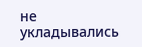не укладывались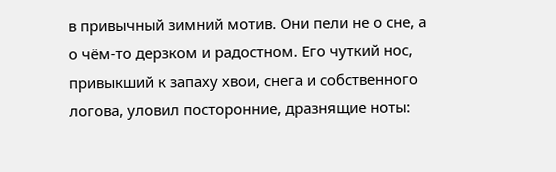в привычный зимний мотив. Они пели не о сне, а о чём-то дерзком и радостном. Его чуткий нос, привыкший к запаху хвои, снега и собственного логова, уловил посторонние, дразнящие ноты: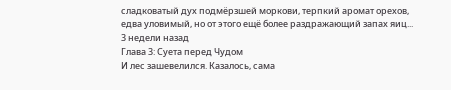сладковатый дух подмёрзшей моркови, терпкий аромат орехов, едва уловимый, но от этого ещё более раздражающий запах яиц...
3 недели назад
Глава 3: Суета перед Чудом
И лес зашевелился. Казалось, сама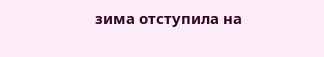зима отступила на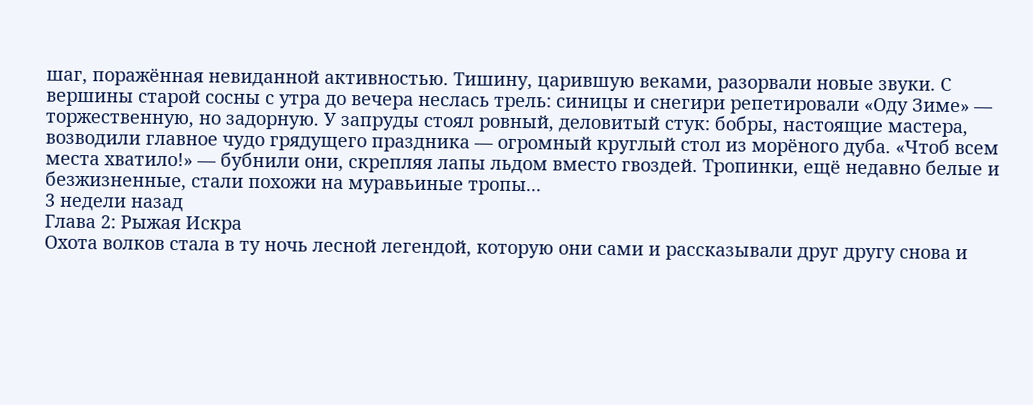шаг, поражённая невиданной активностью. Тишину, царившую веками, разорвали новые звуки. С вершины старой сосны с утра до вечера неслась трель: синицы и снегири репетировали «Оду Зиме» — торжественную, но задорную. У запруды стоял ровный, деловитый стук: бобры, настоящие мастера, возводили главное чудо грядущего праздника — огромный круглый стол из морёного дуба. «Чтоб всем места хватило!» — бубнили они, скрепляя лапы льдом вместо гвоздей. Тропинки, ещё недавно белые и безжизненные, стали похожи на муравьиные тропы...
3 недели назад
Глава 2: Рыжая Искра
Охота волков стала в ту ночь лесной легендой, которую они сами и рассказывали друг другу снова и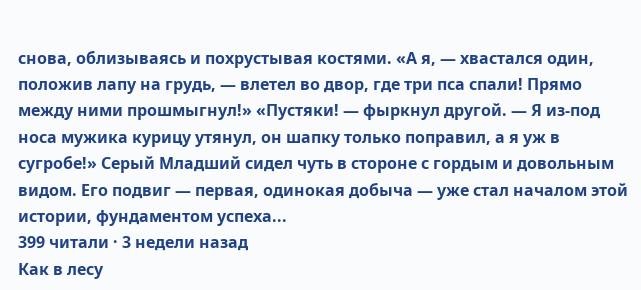снова, облизываясь и похрустывая костями. «А я, — хвастался один, положив лапу на грудь, — влетел во двор, где три пса спали! Прямо между ними прошмыгнул!» «Пустяки! — фыркнул другой. — Я из-под носа мужика курицу утянул, он шапку только поправил, а я уж в сугробе!» Серый Младший сидел чуть в стороне с гордым и довольным видом. Его подвиг — первая, одинокая добыча — уже стал началом этой истории, фундаментом успеха...
399 читали · 3 недели назад
Как в лесу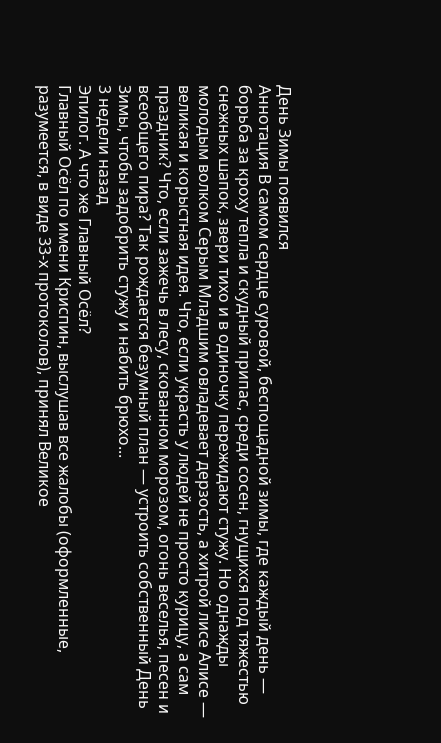День Зимы появился
Аннотация В самом сердце суровой, беспощадной зимы, где каждый день — борьба за кроху тепла и скудный припас, среди сосен, гнущихся под тяжестью снежных шапок, звери тихо и в одиночку пережидают стужу. Но однажды молодым волком Серым Младшим овладевает дерзость, а хитрой лисе Алисе — великая и корыстная идея. Что, если украсть у людей не просто курицу, а сам праздник? Что, если зажечь в лесу, скованном морозом, огонь веселья, песен и всеобщего пира? Так рождается безумный план — устроить собственный День Зимы, чтобы задобрить стужу и набить брюхо...
3 недели назад
Эпилог. А что же Главный Осёл?
Главный Осёл по имени Криспин, выслушав все жалобы (оформленные, разумеется, в виде 33-х протоколов), принял Великое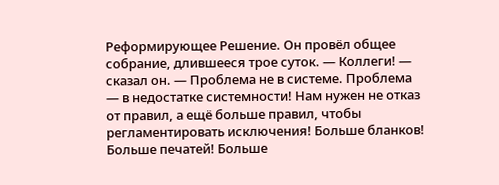Реформирующее Решение. Он провёл общее собрание, длившееся трое суток. — Коллеги! — сказал он. — Проблема не в системе. Проблема — в недостатке системности! Нам нужен не отказ от правил, а ещё больше правил, чтобы регламентировать исключения! Больше бланков! Больше печатей! Больше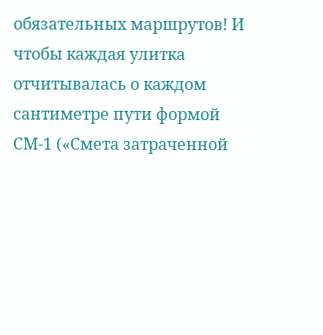обязательных маршрутов! И чтобы каждая улитка отчитывалась о каждом сантиметре пути формой СМ-1 («Смета затраченной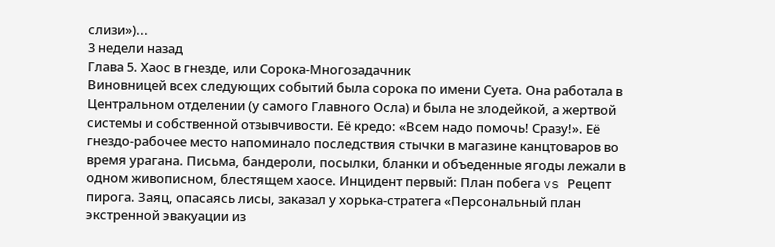слизи»)...
3 недели назад
Глава 5. Хаос в гнезде, или Сорока-Многозадачник
Виновницей всех следующих событий была сорока по имени Суета. Она работала в Центральном отделении (у самого Главного Осла) и была не злодейкой, а жертвой системы и собственной отзывчивости. Её кредо: «Всем надо помочь! Сразу!». Её гнездо-рабочее место напоминало последствия стычки в магазине канцтоваров во время урагана. Письма, бандероли, посылки, бланки и объеденные ягоды лежали в одном живописном, блестящем хаосе. Инцидент первый: План побега vs Рецепт пирога. Заяц, опасаясь лисы, заказал у хорька-стратега «Персональный план экстренной эвакуации из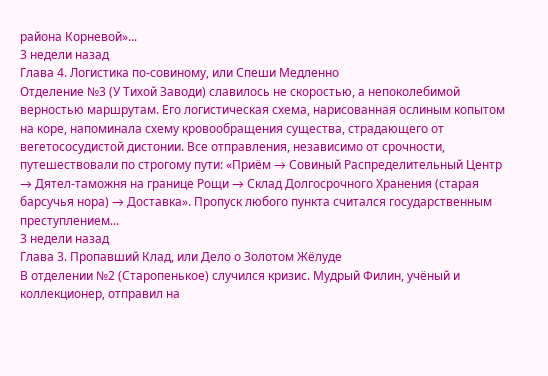района Корневой»...
3 недели назад
Глава 4. Логистика по-совиному, или Спеши Медленно
Отделение №3 (У Тихой Заводи) славилось не скоростью, а непоколебимой верностью маршрутам. Его логистическая схема, нарисованная ослиным копытом на коре, напоминала схему кровообращения существа, страдающего от вегетососудистой дистонии. Все отправления, независимо от срочности, путешествовали по строгому пути: «Приём → Совиный Распределительный Центр → Дятел-таможня на границе Рощи → Склад Долгосрочного Хранения (старая барсучья нора) → Доставка». Пропуск любого пункта считался государственным преступлением...
3 недели назад
Глава 3. Пропавший Клад, или Дело о Золотом Жёлуде
В отделении №2 (Старопенькое) случился кризис. Мудрый Филин, учёный и коллекционер, отправил на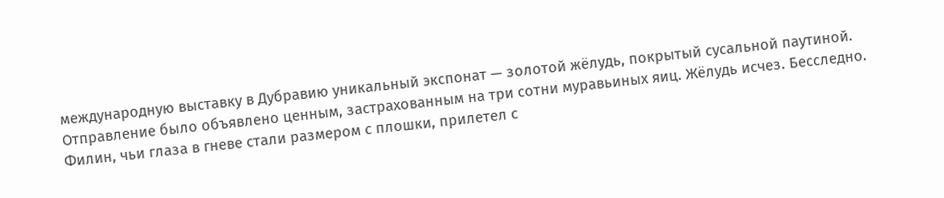международную выставку в Дубравию уникальный экспонат — золотой жёлудь, покрытый сусальной паутиной. Отправление было объявлено ценным, застрахованным на три сотни муравьиных яиц. Жёлудь исчез. Бесследно. Филин, чьи глаза в гневе стали размером с плошки, прилетел с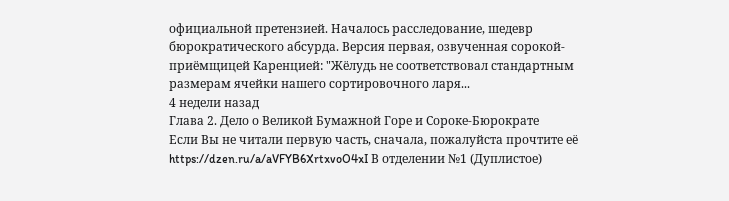официальной претензией. Началось расследование, шедевр бюрократического абсурда. Версия первая, озвученная сорокой-приёмщицей Каренцией: "Жёлудь не соответствовал стандартным размерам ячейки нашего сортировочного ларя...
4 недели назад
Глава 2. Дело о Великой Бумажной Горе и Сороке-Бюрократе
Если Вы не читали первую часть, сначала, пожалуйста прочтите еë https://dzen.ru/a/aVFYB6XrtxvoO4xI В отделении №1 (Дуплистое)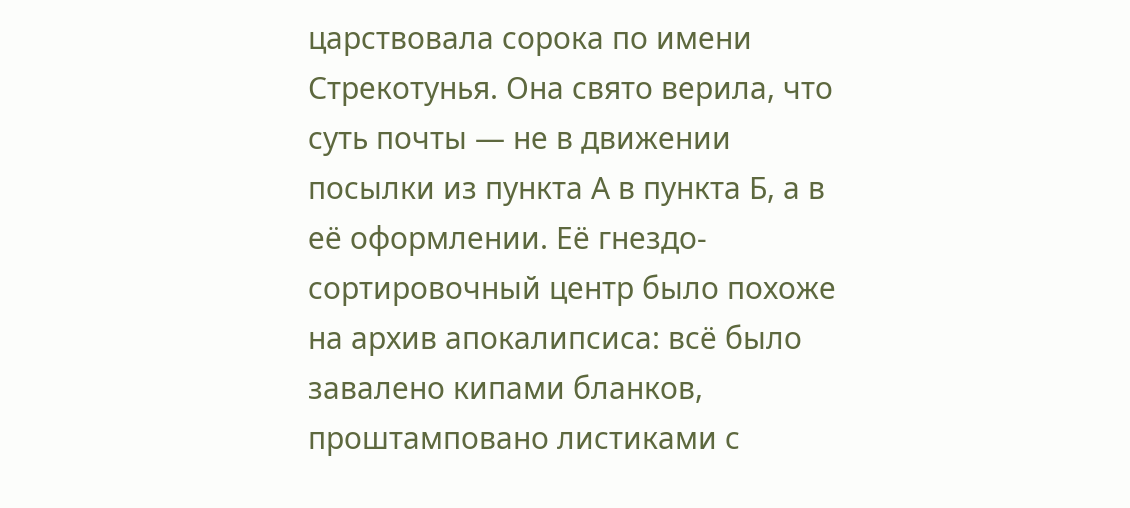царствовала сорока по имени Стрекотунья. Она свято верила, что суть почты — не в движении посылки из пункта А в пункта Б, а в её оформлении. Её гнездо-сортировочный центр было похоже на архив апокалипсиса: всё было завалено кипами бланков, проштамповано листиками с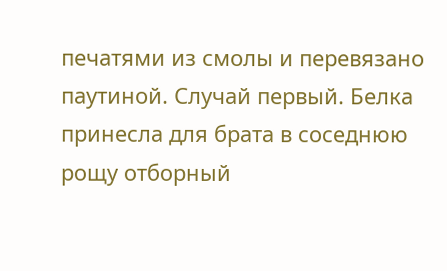печатями из смолы и перевязано паутиной. Случай первый. Белка принесла для брата в соседнюю рощу отборный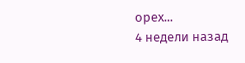орех...
4 недели назад